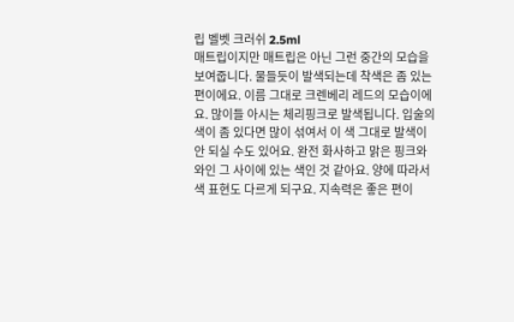립 벨벳 크러쉬 2.5ml
매트립이지만 매트립은 아닌 그런 중간의 모습을 보여줍니다. 물들듯이 발색되는데 착색은 좀 있는 편이에요. 이름 그대로 크렌베리 레드의 모습이에요. 많이들 아시는 체리핑크로 발색됩니다. 입술의 색이 좀 있다면 많이 섞여서 이 색 그대로 발색이 안 되실 수도 있어요. 완전 화사하고 맑은 핑크와 와인 그 사이에 있는 색인 것 같아요. 양에 따라서 색 표현도 다르게 되구요. 지속력은 좋은 편이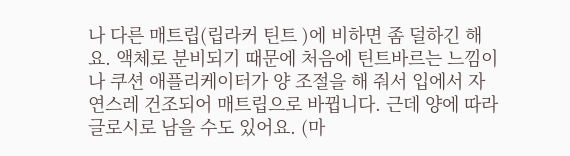나 다른 매트립(립라커 틴트 )에 비하면 좀 덜하긴 해요. 액체로 분비되기 때문에 처음에 틴트바르는 느낌이나 쿠션 애플리케이터가 양 조절을 해 줘서 입에서 자연스레 건조되어 매트립으로 바뀝니다. 근데 양에 따라 글로시로 남을 수도 있어요. (마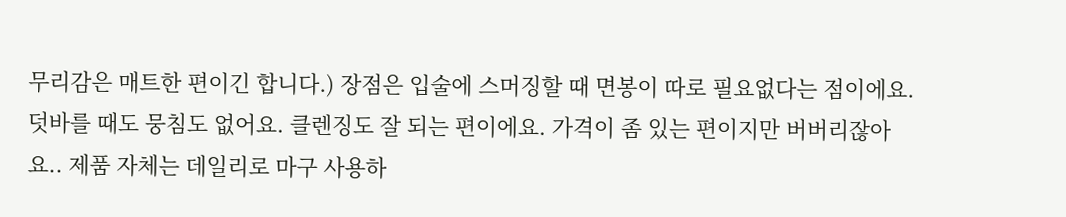무리감은 매트한 편이긴 합니다.) 장점은 입술에 스머징할 때 면봉이 따로 필요없다는 점이에요. 덧바를 때도 뭉침도 없어요. 클렌징도 잘 되는 편이에요. 가격이 좀 있는 편이지만 버버리잖아요.. 제품 자체는 데일리로 마구 사용하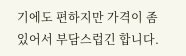기에도 편하지만 가격이 좀 있어서 부담스럽긴 합니다.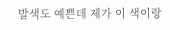발색도 예쁜데 제가 이 색이랑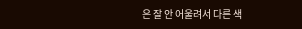은 잘 안 어울려서 다른 색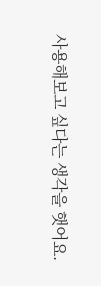사용해보고 싶다는 생각을 햇어요.